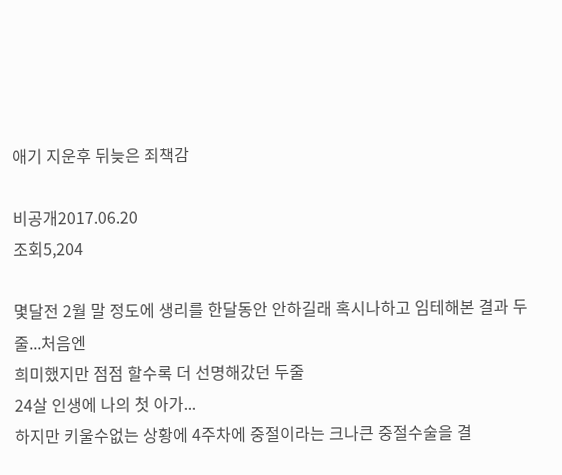애기 지운후 뒤늦은 죄책감

비공개2017.06.20
조회5,204

몇달전 2월 말 정도에 생리를 한달동안 안하길래 혹시나하고 임테해본 결과 두줄...처음엔
희미했지만 점점 할수록 더 선명해갔던 두줄
24살 인생에 나의 첫 아가...
하지만 키울수없는 상황에 4주차에 중절이라는 크나큰 중절수술을 결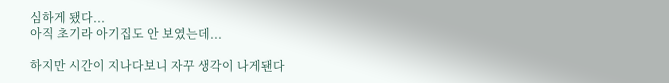심하게 됐다...
아직 초기라 아기집도 안 보였는데...

하지만 시간이 지나다보니 자꾸 생각이 나게됀다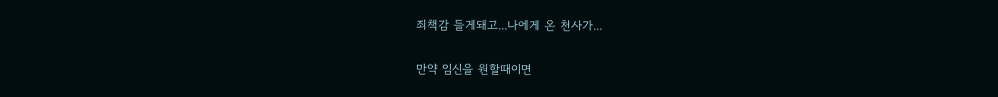죄책감 들게돼고...나에게 온 천사가...

만약 임신을 원할때이면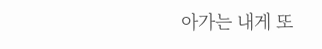아가는 내게 또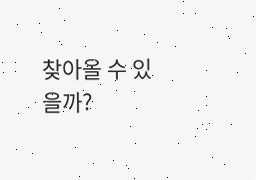찾아올 수 있을까?